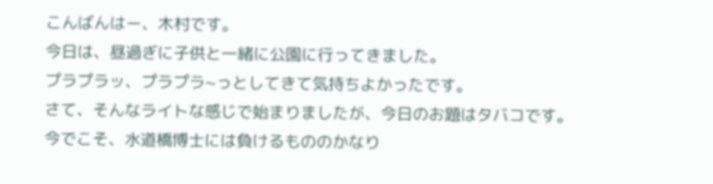こんばんはー、木村です。
今日は、昼過ぎに子供と一緒に公園に行ってきました。
プラプラッ、プラプラ~っとしてきて気持ちよかったです。
さて、そんなライトな感じで始まりましたが、今日のお題はタバコです。
今でこそ、水道橋博士には負けるもののかなり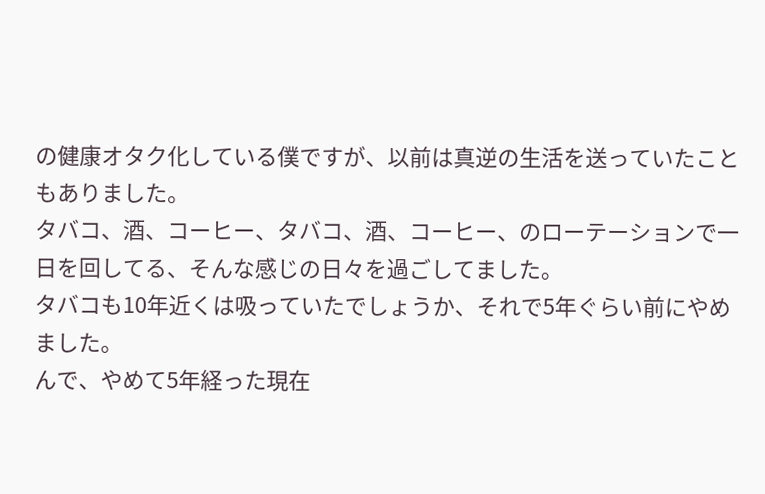の健康オタク化している僕ですが、以前は真逆の生活を送っていたこともありました。
タバコ、酒、コーヒー、タバコ、酒、コーヒー、のローテーションで一日を回してる、そんな感じの日々を過ごしてました。
タバコも10年近くは吸っていたでしょうか、それで5年ぐらい前にやめました。
んで、やめて5年経った現在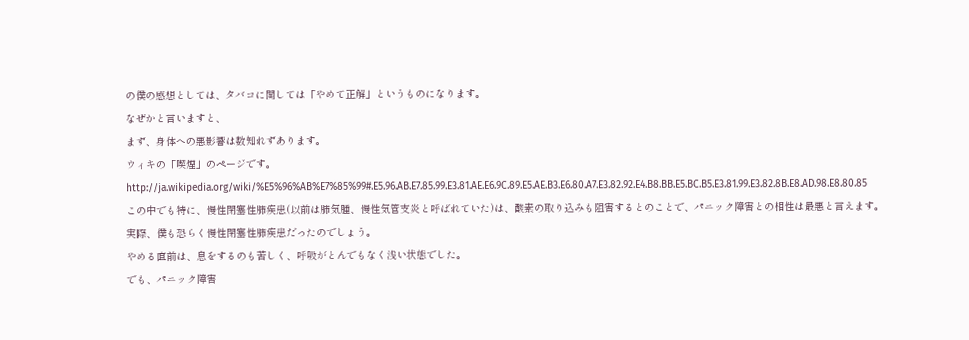の僕の感想としては、タバコに関しては「やめて正解」というものになります。
なぜかと言いますと、
まず、身体への悪影響は数知れずあります。
ウィキの「喫煙」のページです。
http://ja.wikipedia.org/wiki/%E5%96%AB%E7%85%99#.E5.96.AB.E7.85.99.E3.81.AE.E6.9C.89.E5.AE.B3.E6.80.A7.E3.82.92.E4.B8.BB.E5.BC.B5.E3.81.99.E3.82.8B.E8.AD.98.E8.80.85
この中でも特に、慢性閉塞性肺疾患(以前は肺気腫、慢性気管支炎と呼ばれていた)は、酸素の取り込みも阻害するとのことで、パニック障害との相性は最悪と言えます。
実際、僕も恐らく慢性閉塞性肺疾患だったのでしょう。
やめる直前は、息をするのも苦しく、呼吸がとんでもなく浅い状態でした。
でも、パニック障害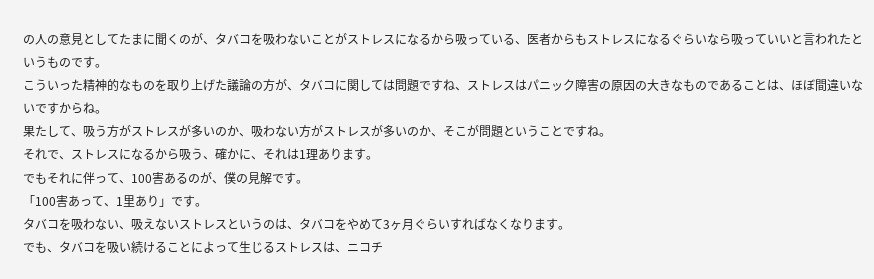の人の意見としてたまに聞くのが、タバコを吸わないことがストレスになるから吸っている、医者からもストレスになるぐらいなら吸っていいと言われたというものです。
こういった精神的なものを取り上げた議論の方が、タバコに関しては問題ですね、ストレスはパニック障害の原因の大きなものであることは、ほぼ間違いないですからね。
果たして、吸う方がストレスが多いのか、吸わない方がストレスが多いのか、そこが問題ということですね。
それで、ストレスになるから吸う、確かに、それは1理あります。
でもそれに伴って、100害あるのが、僕の見解です。
「100害あって、1里あり」です。
タバコを吸わない、吸えないストレスというのは、タバコをやめて3ヶ月ぐらいすればなくなります。
でも、タバコを吸い続けることによって生じるストレスは、ニコチ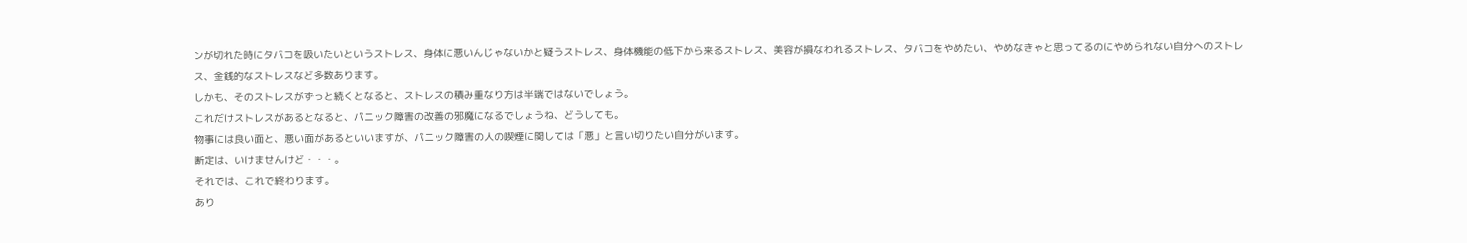ンが切れた時にタバコを吸いたいというストレス、身体に悪いんじゃないかと疑うストレス、身体機能の低下から来るストレス、美容が損なわれるストレス、タバコをやめたい、やめなきゃと思ってるのにやめられない自分へのストレス、金銭的なストレスなど多数あります。
しかも、そのストレスがずっと続くとなると、ストレスの積み重なり方は半端ではないでしょう。
これだけストレスがあるとなると、パニック障害の改善の邪魔になるでしょうね、どうしても。
物事には良い面と、悪い面があるといいますが、パニック障害の人の喫煙に関しては「悪」と言い切りたい自分がいます。
断定は、いけませんけど・・・。
それでは、これで終わります。
あり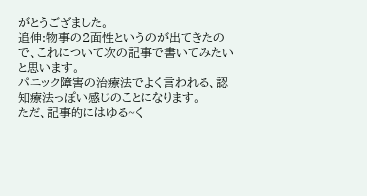がとうござました。
追伸:物事の2面性というのが出てきたので、これについて次の記事で書いてみたいと思います。
パニック障害の治療法でよく言われる、認知療法っぽい感じのことになります。
ただ、記事的にはゆる~く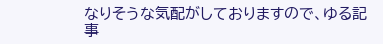なりそうな気配がしておりますので、ゆる記事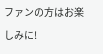ファンの方はお楽しみに!